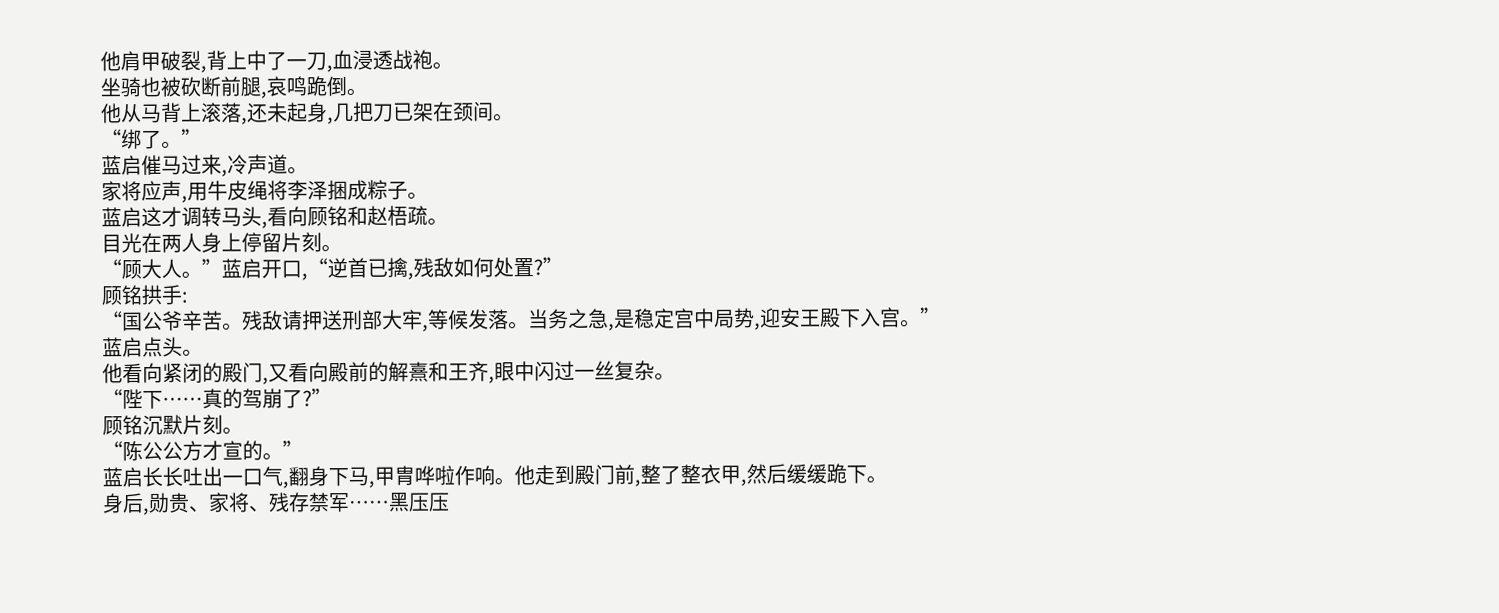他肩甲破裂,背上中了一刀,血浸透战袍。
坐骑也被砍断前腿,哀鸣跪倒。
他从马背上滚落,还未起身,几把刀已架在颈间。
“绑了。”
蓝启催马过来,冷声道。
家将应声,用牛皮绳将李泽捆成粽子。
蓝启这才调转马头,看向顾铭和赵梧疏。
目光在两人身上停留片刻。
“顾大人。”蓝启开口,“逆首已擒,残敌如何处置?”
顾铭拱手:
“国公爷辛苦。残敌请押送刑部大牢,等候发落。当务之急,是稳定宫中局势,迎安王殿下入宫。”
蓝启点头。
他看向紧闭的殿门,又看向殿前的解熹和王齐,眼中闪过一丝复杂。
“陛下……真的驾崩了?”
顾铭沉默片刻。
“陈公公方才宣的。”
蓝启长长吐出一口气,翻身下马,甲胄哗啦作响。他走到殿门前,整了整衣甲,然后缓缓跪下。
身后,勋贵、家将、残存禁军……黑压压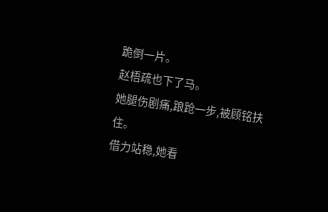跪倒一片。
赵梧疏也下了马。
她腿伤剧痛,踉跄一步,被顾铭扶住。
借力站稳,她看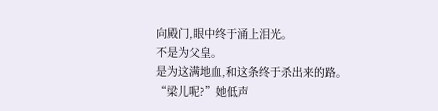向殿门,眼中终于涌上泪光。
不是为父皇。
是为这满地血,和这条终于杀出来的路。
“梁儿呢?”她低声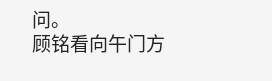问。
顾铭看向午门方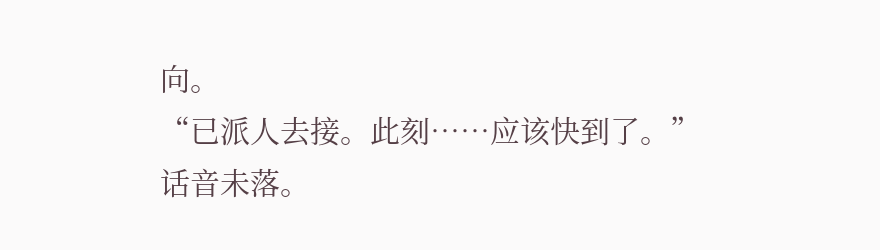向。
“已派人去接。此刻……应该快到了。”
话音未落。